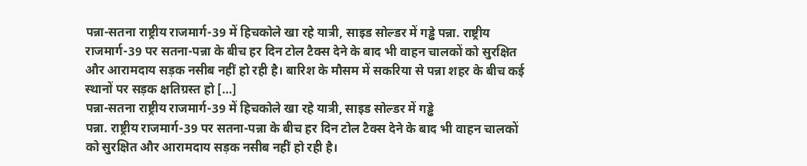पन्ना-सतना राष्ट्रीय राजमार्ग-39 में हिचकोले खा रहे यात्री, साइड सोल्डर में गड्ढे पन्ना. राष्ट्रीय राजमार्ग-39 पर सतना-पन्ना के बीच हर दिन टोल टैक्स देने के बाद भी वाहन चालकों को सुरक्षित और आरामदाय सड़क नसीब नहीं हो रही है। बारिश के मौसम में सकरिया से पन्ना शहर के बीच कई स्थानों पर सड़क क्षतिग्रस्त हो […]
पन्ना-सतना राष्ट्रीय राजमार्ग-39 में हिचकोले खा रहे यात्री, साइड सोल्डर में गड्ढे
पन्ना. राष्ट्रीय राजमार्ग-39 पर सतना-पन्ना के बीच हर दिन टोल टैक्स देने के बाद भी वाहन चालकों को सुरक्षित और आरामदाय सड़क नसीब नहीं हो रही है।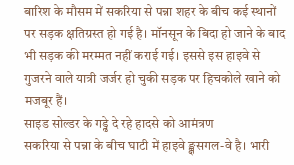बारिश के मौसम में सकरिया से पन्ना शहर के बीच कई स्थानों पर सड़क क्षतिग्रस्त हो गई है। मॉनसून के बिदा हो जाने के बाद भी सड़क की मरम्मत नहीं कराई गई। इससे इस हाइवे से गुजरने वाले यात्री जर्जर हो चुकी सड़क पर हिचकोले खाने को मजबूर हैं।
साइड सोल्डर के गड्ढे दे रहे हादसे को आमंत्रण
सकरिया से पन्ना के बीच घाटी में हाइवे ङ्क्षसगल-वे है। भारी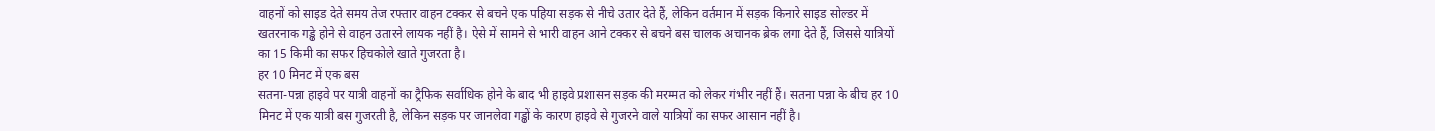वाहनों को साइड देते समय तेज रफ्तार वाहन टक्कर से बचने एक पहिया सड़क से नीचे उतार देते हैं, लेकिन वर्तमान में सड़क किनारे साइड सोल्डर में खतरनाक गड्ढे होने से वाहन उतारने लायक नहीं है। ऐसे में सामने से भारी वाहन आने टक्कर से बचने बस चालक अचानक ब्रेक लगा देते हैं, जिससे यात्रियों का 15 किमी का सफर हिचकोले खाते गुजरता है।
हर 10 मिनट में एक बस
सतना-पन्ना हाइवे पर यात्री वाहनों का ट्रैफिक सर्वाधिक होने के बाद भी हाइवे प्रशासन सड़क की मरम्मत को लेकर गंभीर नहीं हैं। सतना पन्ना के बीच हर 10 मिनट में एक यात्री बस गुजरती है, लेकिन सड़क पर जानलेवा गड्ढों के कारण हाइवे से गुजरने वाले यात्रियों का सफर आसान नहीं है।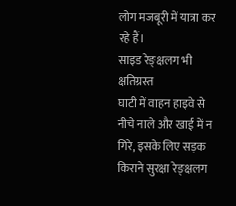लोग मजबूरी में यात्रा कर रहे हैं।
साइड रेङ्क्षलग भी क्षतिग्रस्त
घाटी में वाहन हाइवे से नीचे नाले और खाई में न गिरे, इसके लिए सड़क किराने सुरक्षा रेङ्क्षलग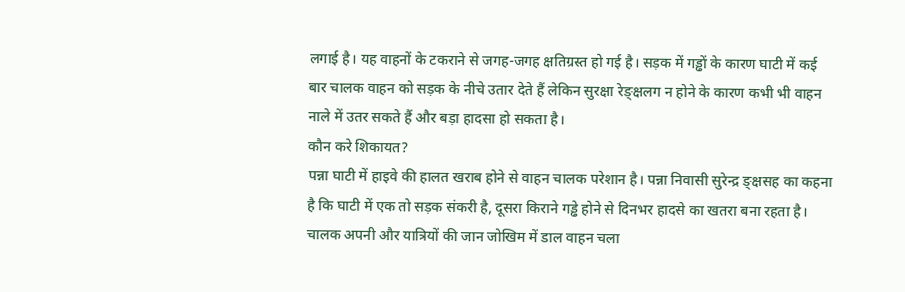लगाई है। यह वाहनों के टकराने से जगह-जगह क्षतिग्रस्त हो गई है। सड़क में गड्ढों के कारण घाटी में कई बार चालक वाहन को सड़क के नीचे उतार देते हैं लेकिन सुरक्षा रेङ्क्षलग न होने के कारण कभी भी वाहन नाले में उतर सकते हैं और बड़ा हादसा हो सकता है।
कौन करे शिकायत?
पन्ना घाटी में हाइवे की हालत खराब होने से वाहन चालक परेशान है। पन्ना निवासी सुरेन्द्र ङ्क्षसह का कहना है कि घाटी में एक तो सड़क संकरी है, दूसरा किराने गड्ढे होने से दिनभर हादसे का खतरा बना रहता है। चालक अपनी और यात्रियों की जान जोखिम में डाल वाहन चला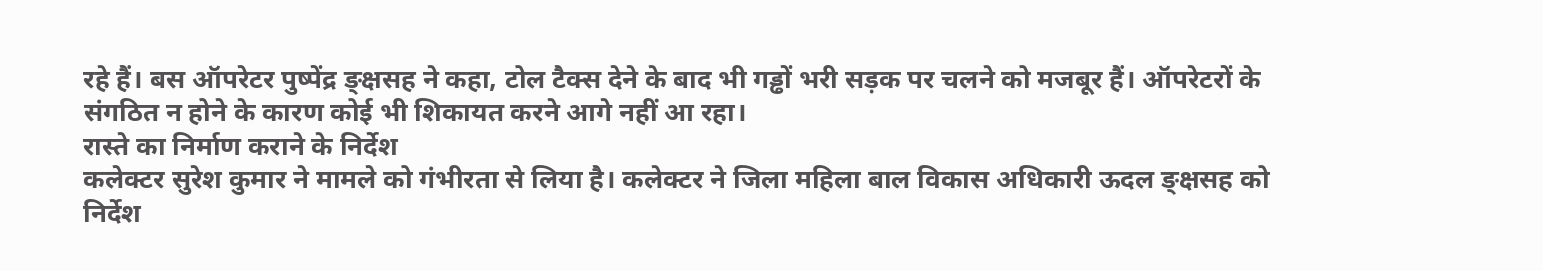रहे हैं। बस ऑपरेटर पुष्पेंद्र ङ्क्षसह ने कहा, टोल टैक्स देने के बाद भी गड्ढों भरी सड़क पर चलने को मजबूर हैं। ऑपरेटरों के संगठित न होने के कारण कोई भी शिकायत करने आगे नहीं आ रहा।
रास्ते का निर्माण कराने के निर्देश
कलेक्टर सुरेश कुमार ने मामले को गंभीरता से लिया है। कलेक्टर ने जिला महिला बाल विकास अधिकारी ऊदल ङ्क्षसह को निर्देश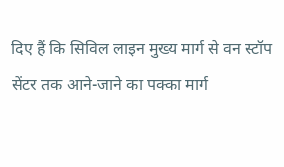दिए हैं कि सिविल लाइन मुख्य मार्ग से वन स्टॉप सेंटर तक आने-जाने का पक्का मार्ग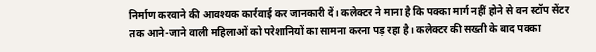निर्माण करवाने की आवश्यक कार्रवाई कर जानकारी दें। कलेक्टर ने माना है कि पक्का मार्ग नहीं होने से वन स्टॉप सेंटर तक आने-जाने वाली महिलाओं को परेशानियों का सामना करना पड़ रहा है। कलेक्टर की सख्ती के बाद पक्का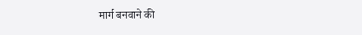मार्ग बनवाने की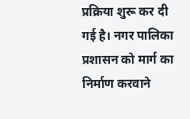प्रक्रिया शुरू कर दी गई है। नगर पालिका प्रशासन को मार्ग का निर्माण करवाने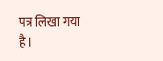पत्र लिखा गया है।